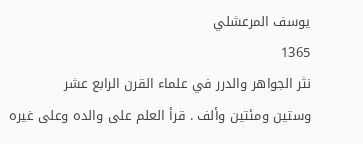يوسف المرعشلي
1365
نثر الجواهر والدرر في علماء القرن الرابع عشر
وستين ومئتين وألف . قرأ العلم على والده وعلى غيره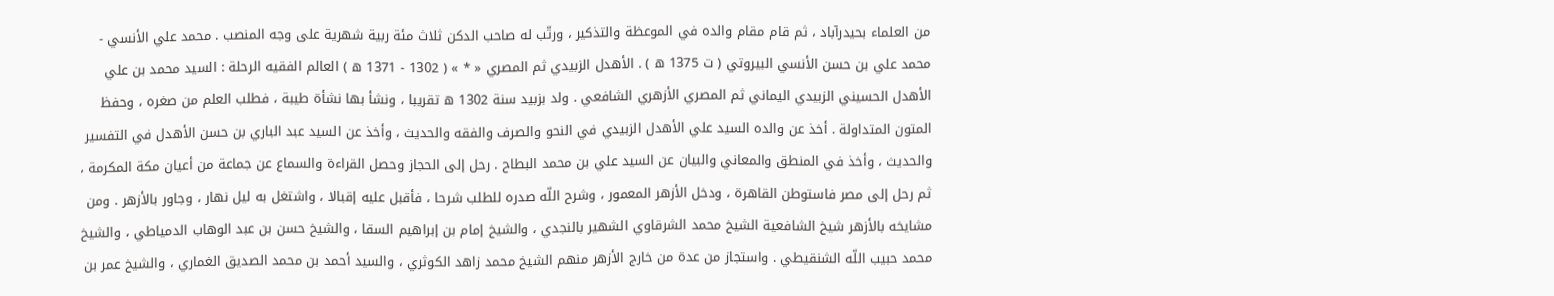من العلماء بحيدرآباد ، ثم قام مقام والده في الموعظة والتذكير ، ورتّب له صاحب الدكن ثلاث مئة ربية شهرية على وجه المنصب . محمد علي الأنسي - محمد علي بن حسن الأنسي البيروتي ( ت 1375 ه ) . الأهدل الزبيدي ثم المصري « * » ( 1302 - 1371 ه ) العالم الفقيه الرحلة : السيد محمد بن علي الأهدل الحسيني الزبيدي اليماني ثم المصري الأزهري الشافعي . ولد بزبيد سنة 1302 ه تقريبا ، ونشأ بها نشأة طيبة ، فطلب العلم من صغره ، وحفظ المتون المتداولة . أخذ عن والده السيد علي الأهدل الزبيدي في النحو والصرف والفقه والحديث ، وأخذ عن السيد عبد الباري بن حسن الأهدل في التفسير والحديث ، وأخذ في المنطق والمعاني والبيان عن السيد علي بن محمد البطاح . رحل إلى الحجاز وحصل القراءة والسماع عن جماعة من أعيان مكة المكرمة ، ثم رحل إلى مصر فاستوطن القاهرة ، ودخل الأزهر المعمور ، وشرح اللّه صدره للطلب شرحا ، فأقبل عليه إقبالا ، واشتغل به ليل نهار ، وجاور بالأزهر . ومن مشايخه بالأزهر شيخ الشافعية الشيخ محمد الشرقاوي الشهير بالنجدي ، والشيخ إمام بن إبراهيم السقا ، والشيخ حسن بن عبد الوهاب الدمياطي ، والشيخ محمد حبيب اللّه الشنقيطي . واستجاز من عدة من خارج الأزهر منهم الشيخ محمد زاهد الكوثري ، والسيد أحمد بن محمد الصديق الغماري ، والشيخ عمر بن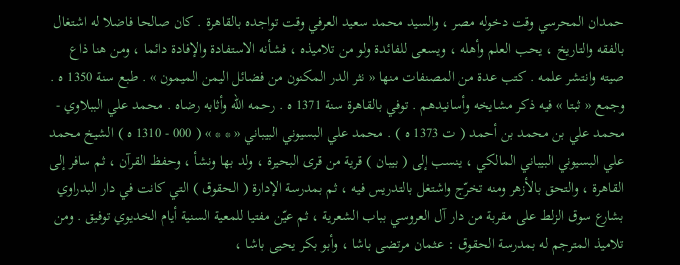حمدان المحرسي وقت دخوله مصر ، والسيد محمد سعيد العرفي وقت تواجده بالقاهرة . كان صالحا فاضلا له اشتغال بالفقه والتاريخ ، يحب العلم وأهله ، ويسعى للفائدة ولو من تلاميذه ، فشأنه الاستفادة والإفادة دائما ، ومن هنا ذاع صيته وانتشر علمه . كتب عدة من المصنفات منها « نثر الدر المكنون من فضائل اليمن الميمون » . طبع سنة 1350 ه . وجمع « ثبتا » فيه ذكر مشايخه وأسانيدهم . توفي بالقاهرة سنة 1371 ه . رحمه اللّه وأثابه رضاه . محمد علي الببلاوي - محمد علي بن محمد بن أحمد ( ت 1373 ه ) . محمد علي البسيوني البيباني « * * » ( 000 - 1310 ه ) الشيخ محمد علي البسيوني البيباني المالكي ، ينسب إلى ( بيبان ) قرية من قرى البحيرة ، ولد بها ونشأ ، وحفظ القرآن ، ثم سافر إلى القاهرة ، والتحق بالأزهر ومنه تخرّج واشتغل بالتدريس فيه ، ثم بمدرسة الإدارة ( الحقوق ) التي كانت في دار البدراوي بشارع سوق الزلط على مقربة من دار آل العروسي بباب الشعرية ، ثم عيّن مفتيا للمعية السنية أيام الخديوي توفيق . ومن تلاميذ المترجم له بمدرسة الحقوق : عثمان مرتضى باشا ، وأبو بكر يحيى باشا ،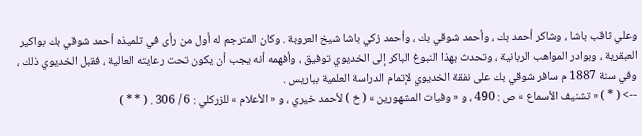وعلي ثاقب باشا ، وشاكر أحمد بك ، وأحمد شوقي بك ، وأحمد زكي باشا شيخ العروبة . وكان المترجم له أول من رأى في تلميذه أحمد شوقي بك بواكير العبقرية ، وبوادر المواهب الربانية ، وتحدث بهذا النبوغ الباكر إلى الخديوي توفيق ، وأفهمه أنه يجب أن يكون تحت رعايته العالية ، فقبل الخديوي ذلك ، وفي سنة 1887 م سافر شوقي بك على نفقة الخديوي لإتمام الدراسة العلمية بباريس .
--> ( * ) « تشنيف الأسماع » ص : 490 ، و « وفيات المشهورين » ( خ ) لأحمد خيري ، و « الأعلام » للزركلي : 6 / 306 . ( * * )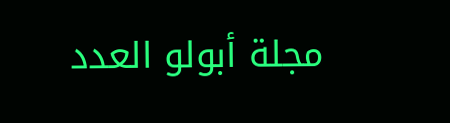مجلة أبولو العدد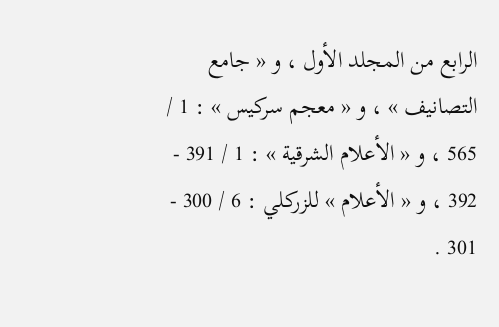الرابع من المجلد الأول ، و « جامع التصانيف » ، و « معجم سركيس » : 1 / 565 ، و « الأعلام الشرقية » : 1 / 391 - 392 ، و « الأعلام » للزركلي : 6 / 300 - 301 .